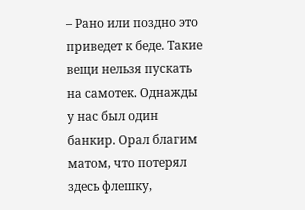– Рано или поздно это приведет к беде. Такие вещи нельзя пускать на самотек. Однажды у нас был один банкир. Орал благим матом, что потерял здесь флешку,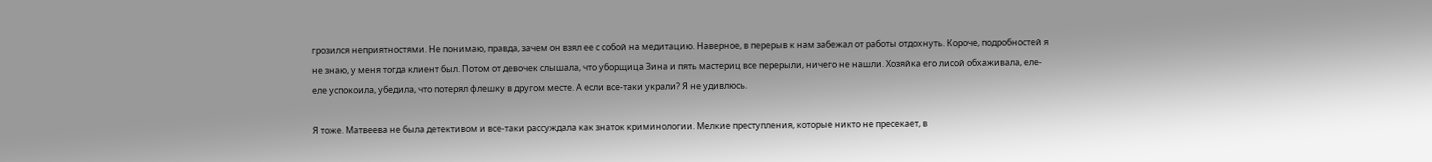грозился неприятностями. Не понимаю, правда, зачем он взял ее с собой на медитацию. Наверное, в перерыв к нам забежал от работы отдохнуть. Короче, подробностей я не знаю, у меня тогда клиент был. Потом от девочек слышала, что уборщица Зина и пять мастериц все перерыли, ничего не нашли. Хозяйка его лисой обхаживала, еле-еле успокоила, убедила, что потерял флешку в другом месте. А если все-таки украли? Я не удивлюсь.

Я тоже. Матвеева не была детективом и все-таки рассуждала как знаток криминологии. Мелкие преступления, которые никто не пресекает, в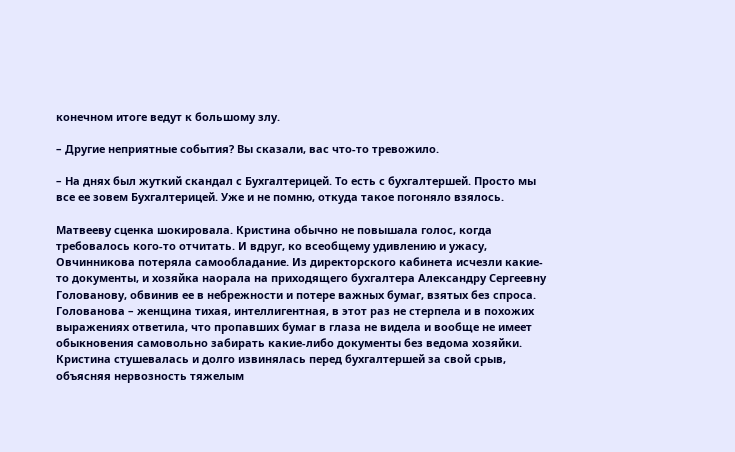конечном итоге ведут к большому злу.

– Другие неприятные события? Вы сказали, вас что-то тревожило.

– На днях был жуткий скандал с Бухгалтерицей. То есть с бухгалтершей. Просто мы все ее зовем Бухгалтерицей. Уже и не помню, откуда такое погоняло взялось.

Матвееву сценка шокировала. Кристина обычно не повышала голос, когда требовалось кого-то отчитать. И вдруг, ко всеобщему удивлению и ужасу, Овчинникова потеряла самообладание. Из директорского кабинета исчезли какие-то документы, и хозяйка наорала на приходящего бухгалтера Александру Сергеевну Голованову, обвинив ее в небрежности и потере важных бумаг, взятых без спроса. Голованова – женщина тихая, интеллигентная, в этот раз не стерпела и в похожих выражениях ответила, что пропавших бумаг в глаза не видела и вообще не имеет обыкновения самовольно забирать какие-либо документы без ведома хозяйки. Кристина стушевалась и долго извинялась перед бухгалтершей за свой срыв, объясняя нервозность тяжелым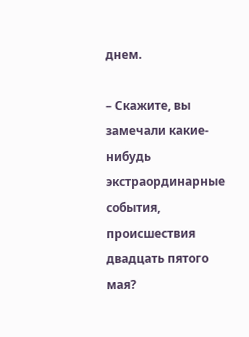днем.

– Скажите, вы замечали какие-нибудь экстраординарные события, происшествия двадцать пятого мая?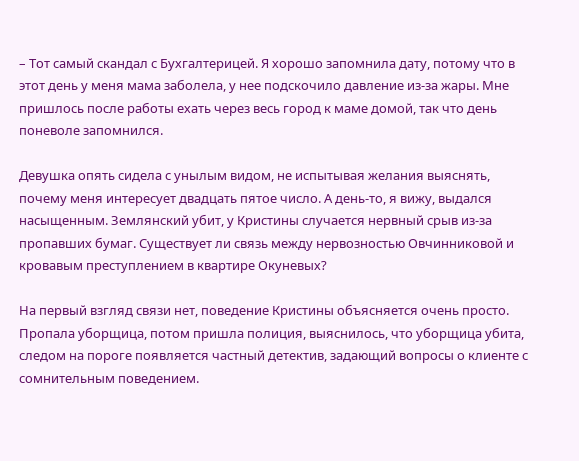– Тот самый скандал с Бухгалтерицей. Я хорошо запомнила дату, потому что в этот день у меня мама заболела, у нее подскочило давление из-за жары. Мне пришлось после работы ехать через весь город к маме домой, так что день поневоле запомнился.

Девушка опять сидела с унылым видом, не испытывая желания выяснять, почему меня интересует двадцать пятое число. А день-то, я вижу, выдался насыщенным. Землянский убит, у Кристины случается нервный срыв из-за пропавших бумаг. Существует ли связь между нервозностью Овчинниковой и кровавым преступлением в квартире Окуневых?

На первый взгляд связи нет, поведение Кристины объясняется очень просто. Пропала уборщица, потом пришла полиция, выяснилось, что уборщица убита, следом на пороге появляется частный детектив, задающий вопросы о клиенте с сомнительным поведением.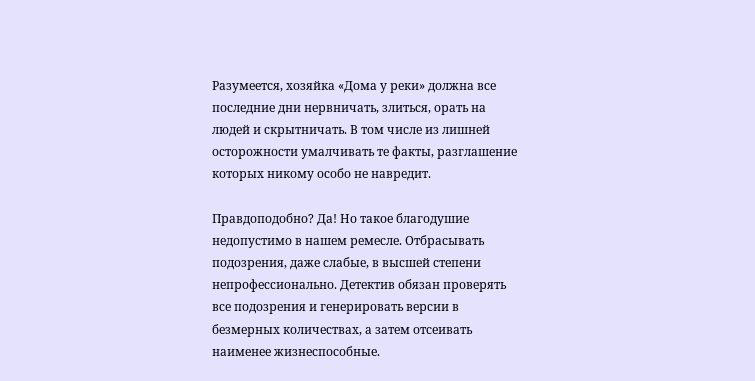Разумеется, хозяйка «Дома у реки» должна все последние дни нервничать, злиться, орать на людей и скрытничать. В том числе из лишней осторожности умалчивать те факты, разглашение которых никому особо не навредит.

Правдоподобно? Да! Но такое благодушие недопустимо в нашем ремесле. Отбрасывать подозрения, даже слабые, в высшей степени непрофессионально. Детектив обязан проверять все подозрения и генерировать версии в безмерных количествах, а затем отсеивать наименее жизнеспособные.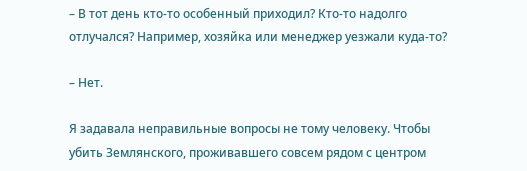– В тот день кто-то особенный приходил? Кто-то надолго отлучался? Например, хозяйка или менеджер уезжали куда-то?

– Нет.

Я задавала неправильные вопросы не тому человеку. Чтобы убить Землянского, проживавшего совсем рядом с центром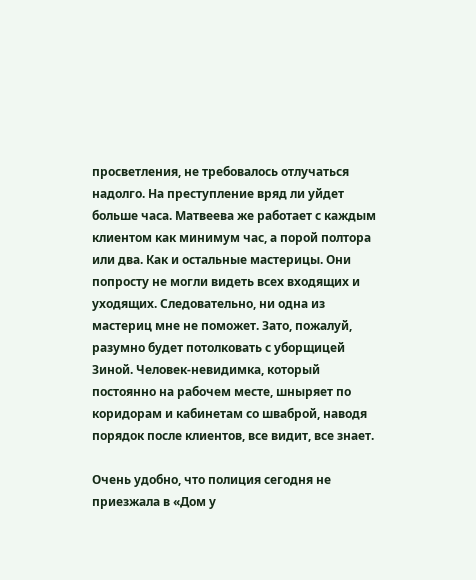просветления, не требовалось отлучаться надолго. На преступление вряд ли уйдет больше часа. Матвеева же работает с каждым клиентом как минимум час, а порой полтора или два. Как и остальные мастерицы. Они попросту не могли видеть всех входящих и уходящих. Следовательно, ни одна из мастериц мне не поможет. Зато, пожалуй, разумно будет потолковать с уборщицей Зиной. Человек-невидимка, который постоянно на рабочем месте, шныряет по коридорам и кабинетам со шваброй, наводя порядок после клиентов, все видит, все знает.

Очень удобно, что полиция сегодня не приезжала в «Дом у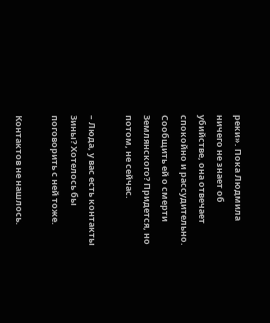реки». Пока Людмила ничего не знает об убийстве, она отвечает спокойно и рассудительно. Сообщить ей о смерти Землянского? Придется, но потом, не сейчас.

– Люда, у вас есть контакты Зины? Хотелось бы поговорить с ней тоже.

Контактов не нашлось.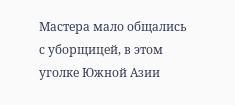Мастера мало общались с уборщицей, в этом уголке Южной Азии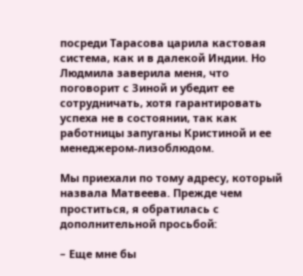посреди Тарасова царила кастовая система, как и в далекой Индии. Но Людмила заверила меня, что поговорит с Зиной и убедит ее сотрудничать, хотя гарантировать успеха не в состоянии, так как работницы запуганы Кристиной и ее менеджером-лизоблюдом.

Мы приехали по тому адресу, который назвала Матвеева. Прежде чем проститься, я обратилась с дополнительной просьбой:

– Еще мне бы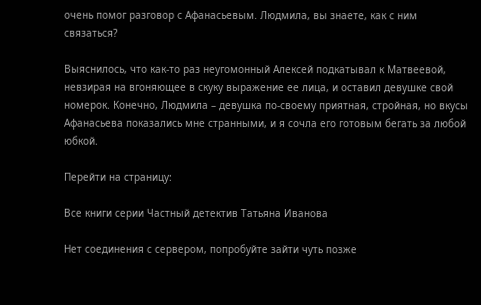очень помог разговор с Афанасьевым. Людмила, вы знаете, как с ним связаться?

Выяснилось, что как-то раз неугомонный Алексей подкатывал к Матвеевой, невзирая на вгоняющее в скуку выражение ее лица, и оставил девушке свой номерок. Конечно, Людмила – девушка по-своему приятная, стройная, но вкусы Афанасьева показались мне странными, и я сочла его готовым бегать за любой юбкой.

Перейти на страницу:

Все книги серии Частный детектив Татьяна Иванова

Нет соединения с сервером, попробуйте зайти чуть позже